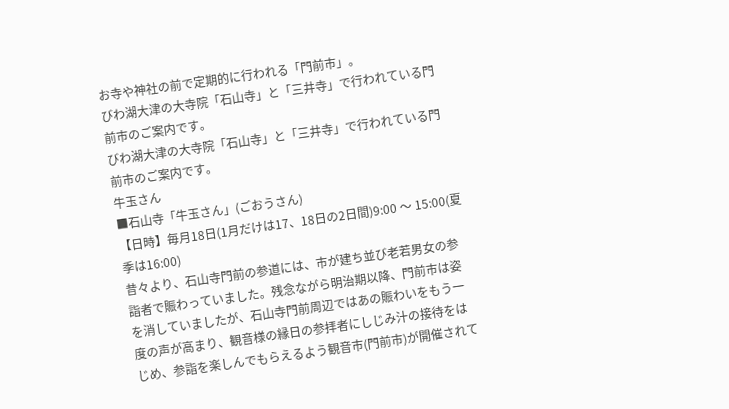お寺や神社の前で定期的に行われる「門前市」。
びわ湖大津の大寺院「石山寺」と「三井寺」で行われている門前市のご案内です。
びわ湖大津の大寺院「石山寺」と「三井寺」で行われている門前市のご案内です。
牛玉さん
■石山寺「牛玉さん」(ごおうさん)
【日時】毎月18日(1月だけは17、18日の2日間)9:00 〜 15:00(夏季は16:00)
昔々より、石山寺門前の参道には、市が建ち並び老若男女の参詣者で賑わっていました。残念ながら明治期以降、門前市は姿を消していましたが、石山寺門前周辺ではあの賑わいをもう一度の声が高まり、観音様の縁日の参拝者にしじみ汁の接待をはじめ、参詣を楽しんでもらえるよう観音市(門前市)が開催されて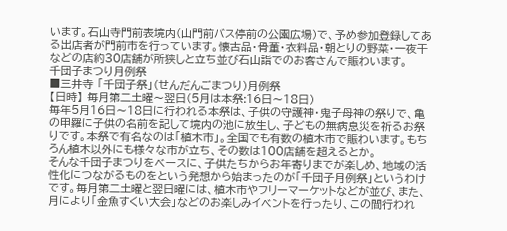います。石山寺門前表境内(山門前バス停前の公園広場)で、予め参加登録してある出店者が門前市を行っています。懐古品・骨董・衣料品・朝とりの野菜・一夜干などの店約30店舗が所狭しと立ち並び石山詣でのお客さんで賑わいます。
千団子まつり月例祭
■三井寺 「千団子祭」(せんだんごまつり)月例祭
【日時】 毎月第二土曜〜翌日(5月は本祭:16日〜18日)
毎年5月16日〜18日に行われる本祭は、子供の守護神・鬼子母神の祭りで、亀の甲羅に子供の名前を記して境内の池に放生し、子どもの無病息災を祈るお祭りです。本祭で有名なのは「植木市」。全国でも有数の植木市で賑わいます。もちろん植木以外にも様々な市が立ち、その数は100店舗を超えるとか。
そんな千団子まつりをベースに、子供たちからお年寄りまでが楽しめ、地域の活性化につながるものをという発想から始まったのが「千団子月例祭」というわけです。毎月第二土曜と翌日曜には、植木市やフリーマーケットなどが並び、また、月により「金魚すくい大会」などのお楽しみイベントを行ったり、この間行われ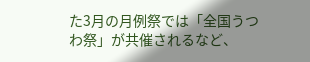た3月の月例祭では「全国うつわ祭」が共催されるなど、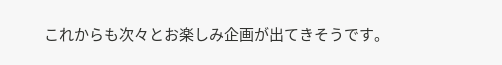これからも次々とお楽しみ企画が出てきそうです。